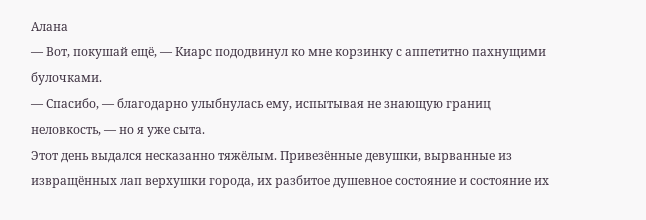Алана
— Вот, покушай ещё, — Киарс пододвинул ко мне корзинку с аппетитно пахнущими булочками.
— Спасибо, — благодарно улыбнулась ему, испытывая не знающую границ неловкость, — но я уже сыта.
Этот день выдался несказанно тяжёлым. Привезённые девушки, вырванные из извращённых лап верхушки города, их разбитое душевное состояние и состояние их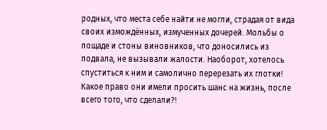родных, что места себе найти не могли, страдая от вида своих измождённых, измученных дочерей. Мольбы о пощаде и стоны виновников, что доносились из подвала, не вызывали жалости. Наоборот, хотелось спуститься к ним и самолично перерезать их глотки! Какое право они имели просить шанс на жизнь, после всего того, что сделали?!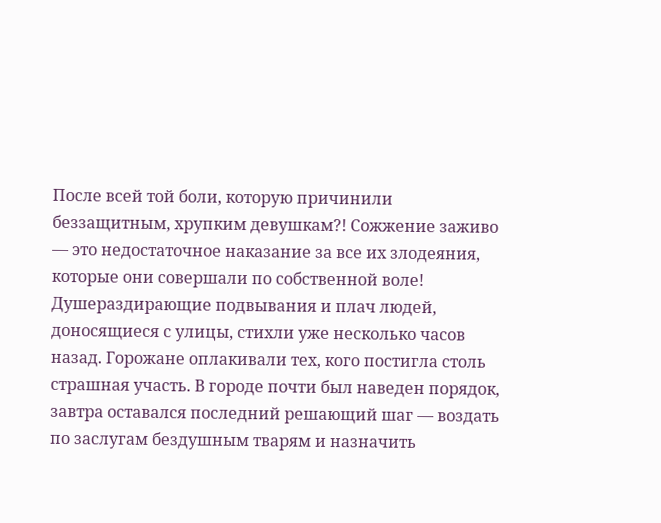После всей той боли, которую причинили беззащитным, хрупким девушкам?! Сожжение заживо — это недостаточное наказание за все их злодеяния, которые они совершали по собственной воле!
Душераздирающие подвывания и плач людей, доносящиеся с улицы, стихли уже несколько часов назад. Горожане оплакивали тех, кого постигла столь страшная участь. В городе почти был наведен порядок, завтра оставался последний решающий шаг — воздать по заслугам бездушным тварям и назначить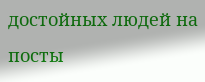достойных людей на посты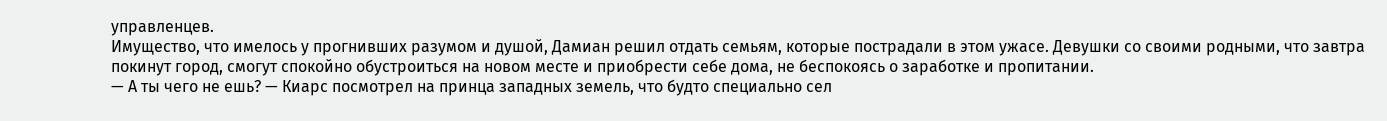управленцев.
Имущество, что имелось у прогнивших разумом и душой, Дамиан решил отдать семьям, которые пострадали в этом ужасе. Девушки со своими родными, что завтра покинут город, смогут спокойно обустроиться на новом месте и приобрести себе дома, не беспокоясь о заработке и пропитании.
— А ты чего не ешь? — Киарс посмотрел на принца западных земель, что будто специально сел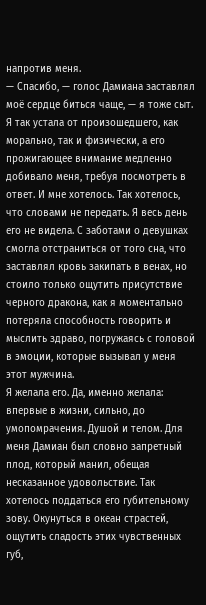напротив меня.
— Спасибо, — голос Дамиана заставлял моё сердце биться чаще, — я тоже сыт.
Я так устала от произошедшего, как морально, так и физически, а его прожигающее внимание медленно добивало меня, требуя посмотреть в ответ. И мне хотелось. Так хотелось, что словами не передать. Я весь день его не видела. С заботами о девушках смогла отстраниться от того сна, что заставлял кровь закипать в венах, но стоило только ощутить присутствие черного дракона, как я моментально потеряла способность говорить и мыслить здраво, погружаясь с головой в эмоции, которые вызывал у меня этот мужчина.
Я желала его. Да, именно желала: впервые в жизни, сильно, до умопомрачения. Душой и телом. Для меня Дамиан был словно запретный плод, который манил, обещая несказанное удовольствие. Так хотелось поддаться его губительному зову. Окунуться в океан страстей, ощутить сладость этих чувственных губ,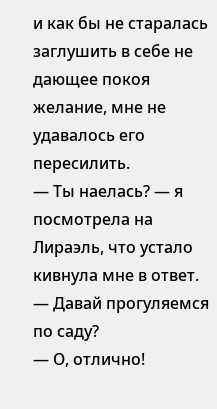и как бы не старалась заглушить в себе не дающее покоя желание, мне не удавалось его пересилить.
— Ты наелась? — я посмотрела на Лираэль, что устало кивнула мне в ответ. — Давай прогуляемся по саду?
— О, отлично!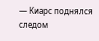— Киарс поднялся следом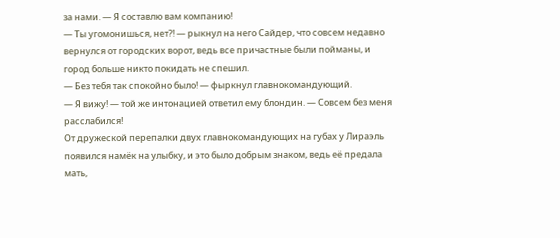за нами. — Я составлю вам компанию!
— Ты угомонишься, нет?! — рыкнул на него Сайдер, что совсем недавно вернулся от городских ворот, ведь все причастные были пойманы, и город больше никто покидать не спешил.
— Без тебя так спокойно было! — фыркнул главнокомандующий.
— Я вижу! — той же интонацией ответил ему блондин. — Совсем без меня расслабился!
От дружеской перепалки двух главнокомандующих на губах у Лираэль появился намёк на улыбку, и это было добрым знаком, ведь её предала мать,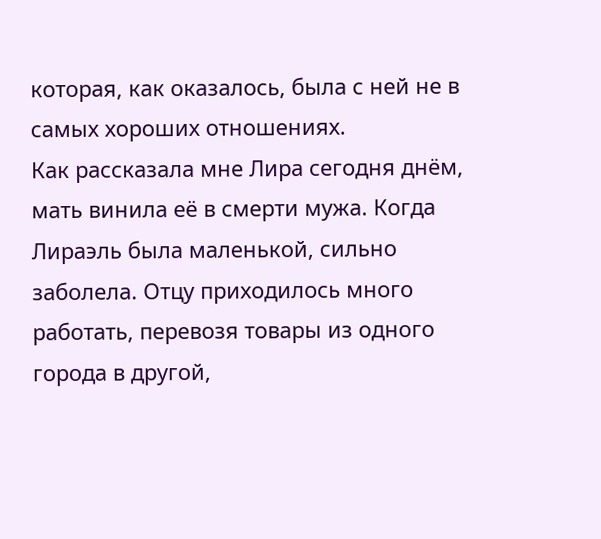которая, как оказалось, была с ней не в самых хороших отношениях.
Как рассказала мне Лира сегодня днём, мать винила её в смерти мужа. Когда Лираэль была маленькой, сильно заболела. Отцу приходилось много работать, перевозя товары из одного города в другой,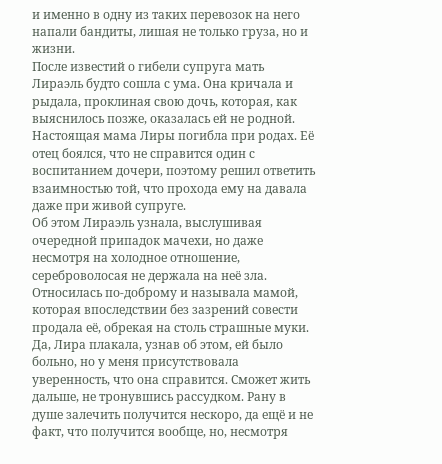и именно в одну из таких перевозок на него напали бандиты, лишая не только груза, но и жизни.
После известий о гибели супруга мать Лираэль будто сошла с ума. Она кричала и рыдала, проклиная свою дочь, которая, как выяснилось позже, оказалась ей не родной. Настоящая мама Лиры погибла при родах. Её отец боялся, что не справится один с воспитанием дочери, поэтому решил ответить взаимностью той, что прохода ему на давала даже при живой супруге.
Об этом Лираэль узнала, выслушивая очередной припадок мачехи, но даже несмотря на холодное отношение, сереброволосая не держала на неё зла. Относилась по-доброму и называла мамой, которая впоследствии без зазрений совести продала её, обрекая на столь страшные муки.
Да, Лира плакала, узнав об этом, ей было больно, но у меня присутствовала уверенность, что она справится. Сможет жить дальше, не тронувшись рассудком. Рану в душе залечить получится нескоро, да ещё и не факт, что получится вообще, но, несмотря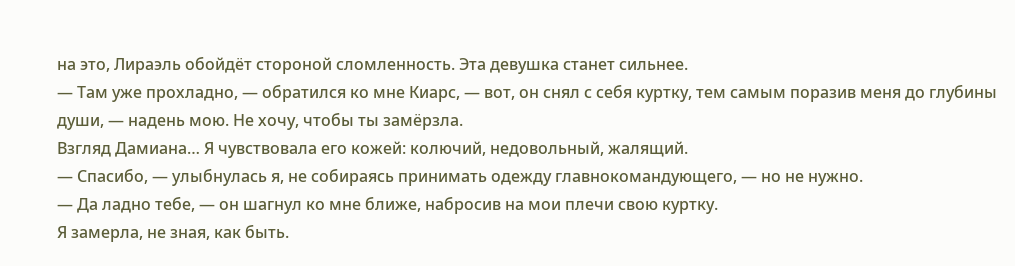на это, Лираэль обойдёт стороной сломленность. Эта девушка станет сильнее.
— Там уже прохладно, — обратился ко мне Киарс, — вот, он снял с себя куртку, тем самым поразив меня до глубины души, — надень мою. Не хочу, чтобы ты замёрзла.
Взгляд Дамиана… Я чувствовала его кожей: колючий, недовольный, жалящий.
— Спасибо, — улыбнулась я, не собираясь принимать одежду главнокомандующего, — но не нужно.
— Да ладно тебе, — он шагнул ко мне ближе, набросив на мои плечи свою куртку.
Я замерла, не зная, как быть.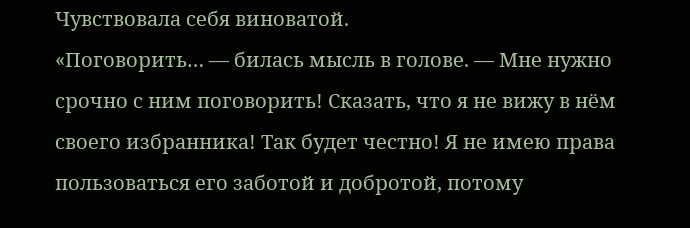Чувствовала себя виноватой.
«Поговорить… — билась мысль в голове. — Мне нужно срочно с ним поговорить! Сказать, что я не вижу в нём своего избранника! Так будет честно! Я не имею права пользоваться его заботой и добротой, потому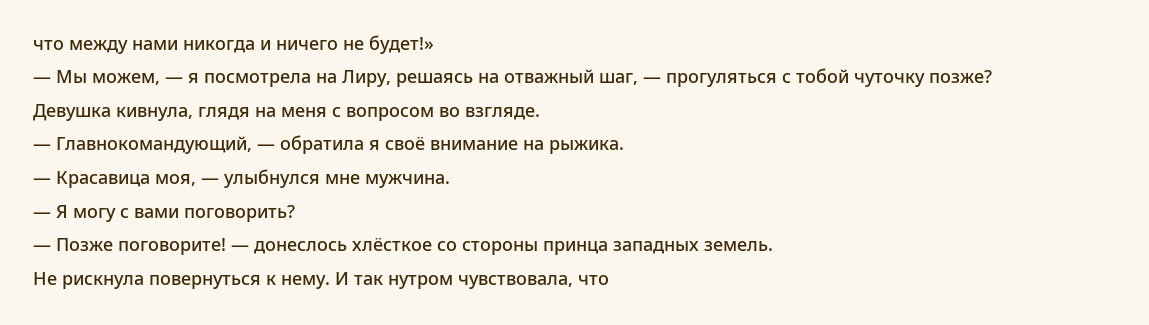что между нами никогда и ничего не будет!»
— Мы можем, — я посмотрела на Лиру, решаясь на отважный шаг, — прогуляться с тобой чуточку позже?
Девушка кивнула, глядя на меня с вопросом во взгляде.
— Главнокомандующий, — обратила я своё внимание на рыжика.
— Красавица моя, — улыбнулся мне мужчина.
— Я могу с вами поговорить?
— Позже поговорите! — донеслось хлёсткое со стороны принца западных земель.
Не рискнула повернуться к нему. И так нутром чувствовала, что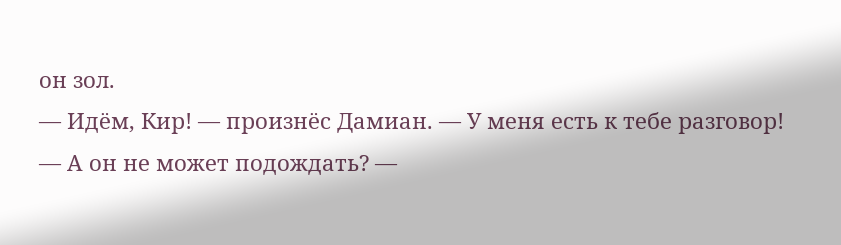он зол.
— Идём, Кир! — произнёс Дамиан. — У меня есть к тебе разговор!
— А он не может подождать? —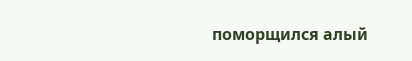поморщился алый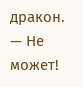дракон.
— Не может!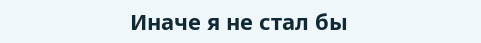Иначе я не стал бы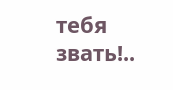тебя звать!..